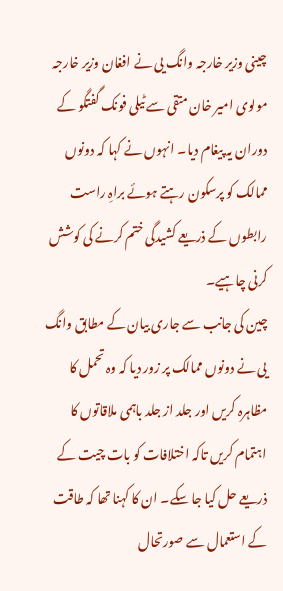چینی وزیر خارجہ وانگ یی نے افغان وزیر خارجہ مولوی امیر خان متقی سے ٹیلی فونک گفتگو کے دوران یہ پیغام دیا۔ انہوں نے کہا کہ دونوں ممالک کو پرسکون رہتے ہوئے براہِ راست رابطوں کے ذریعے کشیدگی ختم کرنے کی کوشش کرنی چاہیے۔
چین کی جانب سے جاری بیان کے مطابق وانگ یی نے دونوں ممالک پر زور دیا کہ وہ تحمل کا مظاہرہ کریں اور جلد از جلد باہمی ملاقاتوں کا اہتمام کریں تاکہ اختلافات کو بات چیت کے ذریعے حل کیا جا سکے۔ ان کا کہنا تھا کہ طاقت کے استعمال سے صورتحال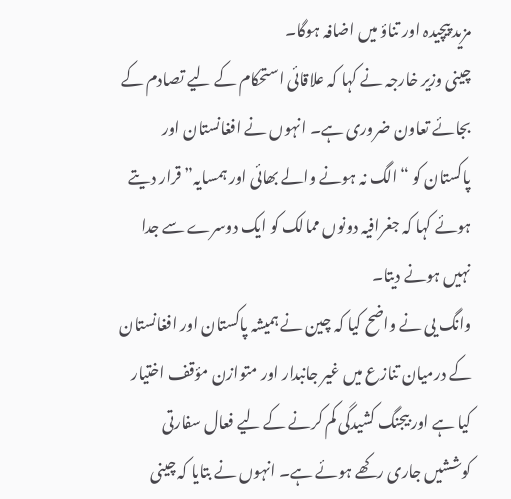مزید پیچیدہ اور تناؤ میں اضافہ ہوگا۔
چینی وزیر خارجہ نے کہا کہ علاقائی استحکام کے لیے تصادم کے بجائے تعاون ضروری ہے۔ انہوں نے افغانستان اور پاکستان کو “الگ نہ ہونے والے بھائی اور ہمسایہ” قرار دیتے ہوئے کہا کہ جغرافیہ دونوں ممالک کو ایک دوسرے سے جدا نہیں ہونے دیتا۔
وانگ یی نے واضح کیا کہ چین نے ہمیشہ پاکستان اور افغانستان کے درمیان تنازع میں غیر جانبدار اور متوازن مؤقف اختیار کیا ہے اور بیجنگ کشیدگی کم کرنے کے لیے فعال سفارتی کوششیں جاری رکھے ہوئے ہے۔ انہوں نے بتایا کہ چینی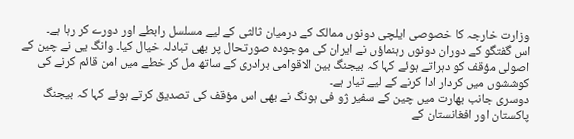وزارت خارجہ کا خصوصی ایلچی دونوں ممالک کے درمیان ثالثی کے لیے مسلسل رابطے اور دورے کر رہا ہے۔
اس گفتگو کے دوران دونوں رہنماؤں نے ایران کی موجودہ صورتحال پر بھی تبادلہ خیال کیا۔ وانگ یی نے چین کے اصولی مؤقف کو دہراتے ہوئے کہا کہ بیجنگ بین الاقوامی برادری کے ساتھ مل کر خطے میں امن قائم کرنے کی کوششوں میں کردار ادا کرنے کے لیے تیار ہے۔
دوسری جانب بھارت میں چین کے سفیر ژو فی ہونگ نے بھی اس مؤقف کی تصدیق کرتے ہوئے کہا کہ بیجنگ پاکستان اور افغانستان کے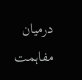درمیان مفاہمت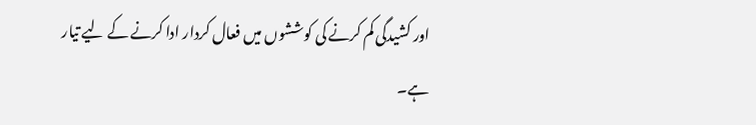اور کشیدگی کم کرنے کی کوششوں میں فعال کردار ادا کرنے کے لیے تیار ہے۔